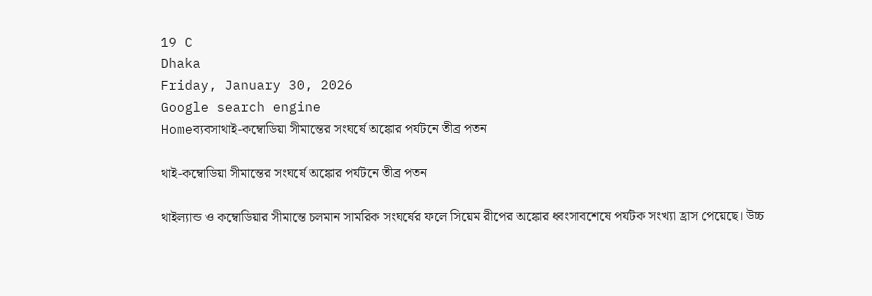19 C
Dhaka
Friday, January 30, 2026
Google search engine
Homeব্যবসাথাই-কম্বোডিয়া সীমান্তের সংঘর্ষে অঙ্কোর পর্যটনে তীব্র পতন

থাই-কম্বোডিয়া সীমান্তের সংঘর্ষে অঙ্কোর পর্যটনে তীব্র পতন

থাইল্যান্ড ও কম্বোডিয়ার সীমান্তে চলমান সামরিক সংঘর্ষের ফলে সিয়েম রীপের অঙ্কোর ধ্বংসাবশেষে পর্যটক সংখ্যা হ্রাস পেয়েছে। উচ্চ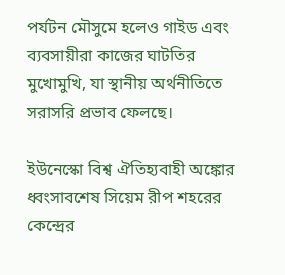পর্যটন মৌসুমে হলেও গাইড এবং ব্যবসায়ীরা কাজের ঘাটতির মুখোমুখি, যা স্থানীয় অর্থনীতিতে সরাসরি প্রভাব ফেলছে।

ইউনেস্কো বিশ্ব ঐতিহ্যবাহী অঙ্কোর ধ্বংসাবশেষ সিয়েম রীপ শহরের কেন্দ্রের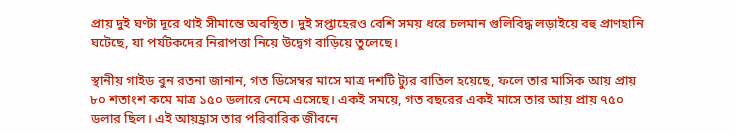প্রায় দুই ঘণ্টা দূরে থাই সীমান্তে অবস্থিত। দুই সপ্তাহেরও বেশি সময় ধরে চলমান গুলিবিদ্ধ লড়াইয়ে বহু প্রাণহানি ঘটেছে, যা পর্যটকদের নিরাপত্তা নিয়ে উদ্বেগ বাড়িয়ে তুলেছে।

স্থানীয় গাইড বুন রতনা জানান, গত ডিসেম্বর মাসে মাত্র দশটি ট্যুর বাতিল হয়েছে, ফলে তার মাসিক আয় প্রায় ৮০ শতাংশ কমে মাত্র ১৫০ ডলারে নেমে এসেছে। একই সময়ে, গত বছরের একই মাসে তার আয় প্রায় ৭৫০ ডলার ছিল। এই আয়হ্রাস তার পরিবারিক জীবনে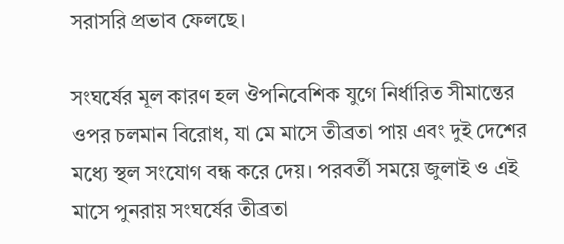সরাসরি প্রভাব ফেলছে।

সংঘর্ষের মূল কারণ হল ঔপনিবেশিক যুগে নির্ধারিত সীমান্তের ওপর চলমান বিরোধ, যা মে মাসে তীব্রতা পায় এবং দুই দেশের মধ্যে স্থল সংযোগ বন্ধ করে দেয়। পরবর্তী সময়ে জুলাই ও এই মাসে পুনরায় সংঘর্ষের তীব্রতা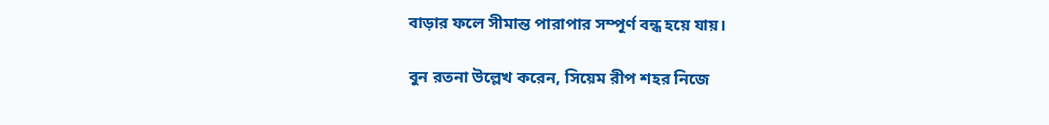বাড়ার ফলে সীমান্ত পারাপার সম্পূর্ণ বন্ধ হয়ে যায়।

বুন রতনা উল্লেখ করেন, সিয়েম রীপ শহর নিজে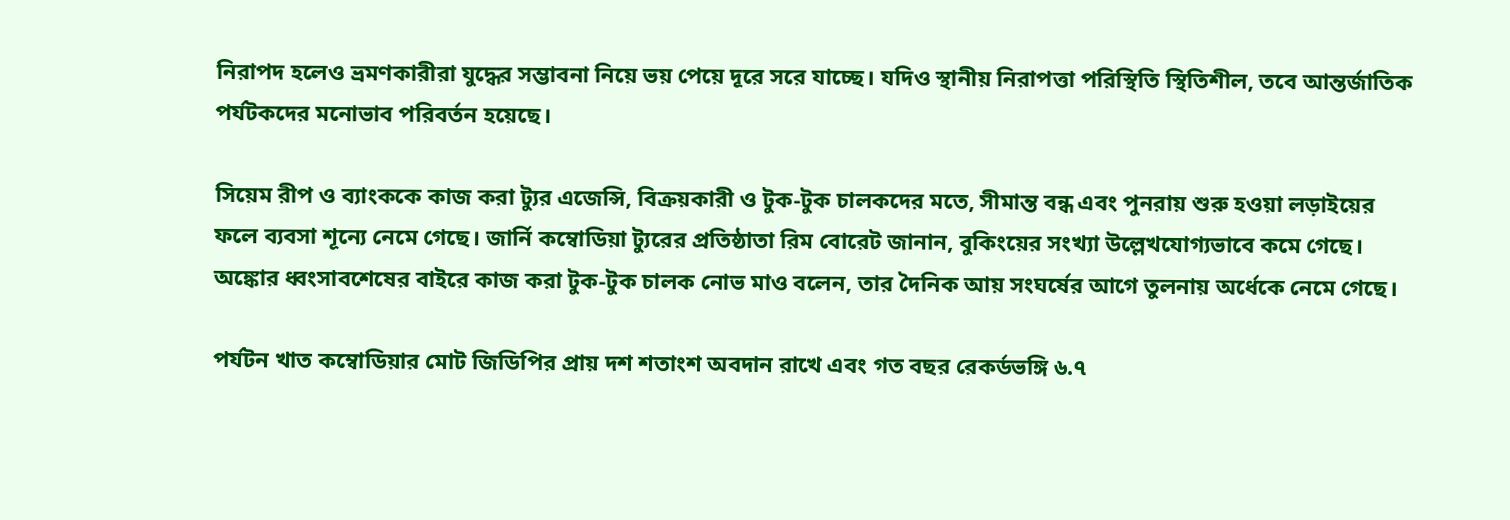নিরাপদ হলেও ভ্রমণকারীরা যুদ্ধের সম্ভাবনা নিয়ে ভয় পেয়ে দূরে সরে যাচ্ছে। যদিও স্থানীয় নিরাপত্তা পরিস্থিতি স্থিতিশীল, তবে আন্তর্জাতিক পর্যটকদের মনোভাব পরিবর্তন হয়েছে।

সিয়েম রীপ ও ব্যাংককে কাজ করা ট্যুর এজেন্সি, বিক্রয়কারী ও টুক-টুক চালকদের মতে, সীমান্ত বন্ধ এবং পুনরায় শুরু হওয়া লড়াইয়ের ফলে ব্যবসা শূন্যে নেমে গেছে। জার্নি কম্বোডিয়া ট্যুরের প্রতিষ্ঠাতা রিম বোরেট জানান, বুকিংয়ের সংখ্যা উল্লেখযোগ্যভাবে কমে গেছে। অঙ্কোর ধ্বংসাবশেষের বাইরে কাজ করা টুক-টুক চালক নোভ মাও বলেন, তার দৈনিক আয় সংঘর্ষের আগে তুলনায় অর্ধেকে নেমে গেছে।

পর্যটন খাত কম্বোডিয়ার মোট জিডিপির প্রায় দশ শতাংশ অবদান রাখে এবং গত বছর রেকর্ডভঙ্গি ৬.৭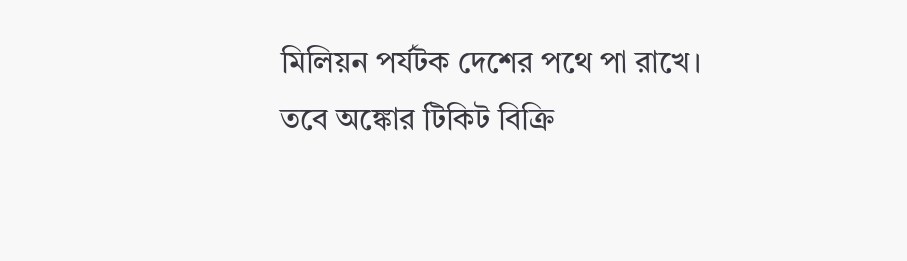মিলিয়ন পর্যটক দেশের পথে পা রাখে। তবে অঙ্কোর টিকিট বিক্রি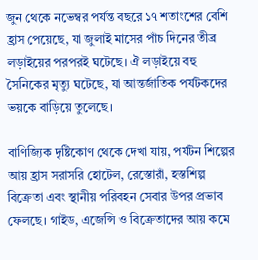জুন থেকে নভেম্বর পর্যন্ত বছরে ১৭ শতাংশের বেশি হ্রাস পেয়েছে, যা জুলাই মাসের পাঁচ দিনের তীব্র লড়াইয়ের পরপরই ঘটেছে। ঐ লড়াইয়ে বহু সৈনিকের মৃত্যু ঘটেছে, যা আন্তর্জাতিক পর্যটকদের ভয়কে বাড়িয়ে তুলেছে।

বাণিজ্যিক দৃষ্টিকোণ থেকে দেখা যায়, পর্যটন শিল্পের আয় হ্রাস সরাসরি হোটেল, রেস্তোরাঁ, হস্তশিল্প বিক্রেতা এবং স্থানীয় পরিবহন সেবার উপর প্রভাব ফেলছে। গাইড, এজেন্সি ও বিক্রেতাদের আয় কমে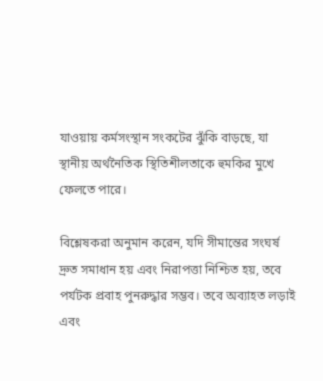যাওয়ায় কর্মসংস্থান সংকটের ঝুঁকি বাড়ছে, যা স্থানীয় অর্থনৈতিক স্থিতিশীলতাকে হুমকির মুখে ফেলতে পারে।

বিশ্লেষকরা অনুমান করেন, যদি সীমান্তের সংঘর্ষ দ্রুত সমাধান হয় এবং নিরাপত্তা নিশ্চিত হয়, তবে পর্যটক প্রবাহ পুনরুদ্ধার সম্ভব। তবে অব্যাহত লড়াই এবং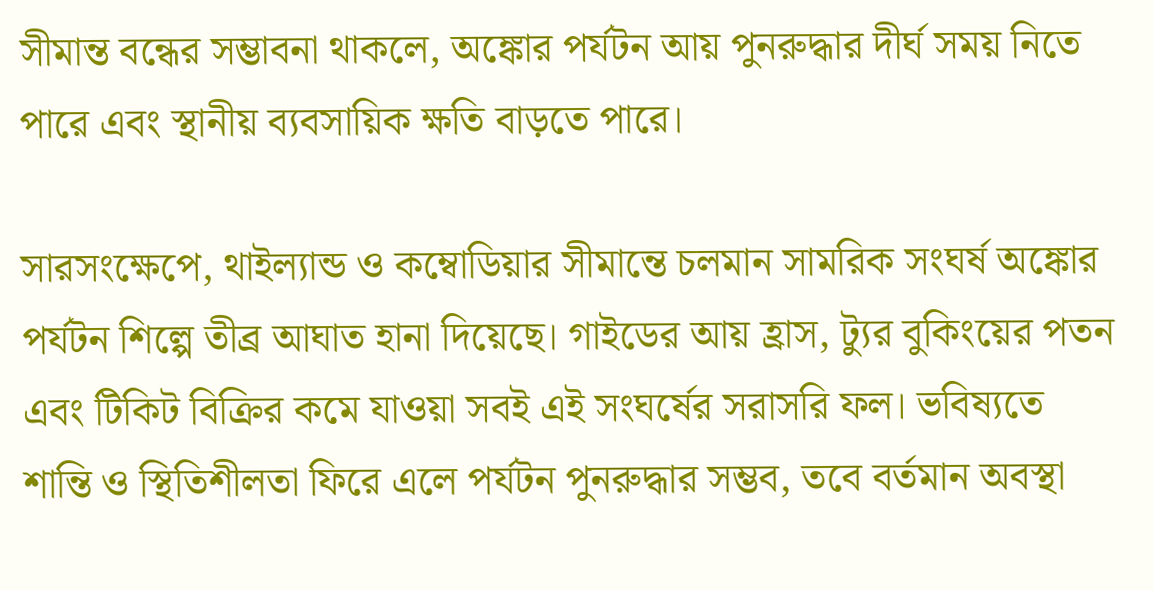সীমান্ত বন্ধের সম্ভাবনা থাকলে, অঙ্কোর পর্যটন আয় পুনরুদ্ধার দীর্ঘ সময় নিতে পারে এবং স্থানীয় ব্যবসায়িক ক্ষতি বাড়তে পারে।

সারসংক্ষেপে, থাইল্যান্ড ও কম্বোডিয়ার সীমান্তে চলমান সামরিক সংঘর্ষ অঙ্কোর পর্যটন শিল্পে তীব্র আঘাত হানা দিয়েছে। গাইডের আয় হ্রাস, ট্যুর বুকিংয়ের পতন এবং টিকিট বিক্রির কমে যাওয়া সবই এই সংঘর্ষের সরাসরি ফল। ভবিষ্যতে শান্তি ও স্থিতিশীলতা ফিরে এলে পর্যটন পুনরুদ্ধার সম্ভব, তবে বর্তমান অবস্থা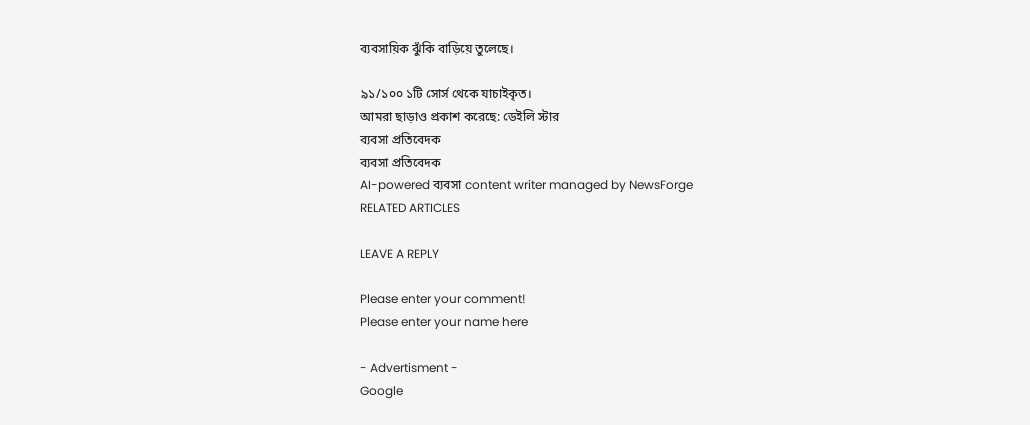ব্যবসায়িক ঝুঁকি বাড়িয়ে তুলেছে।

৯১/১০০ ১টি সোর্স থেকে যাচাইকৃত।
আমরা ছাড়াও প্রকাশ করেছে: ডেইলি স্টার
ব্যবসা প্রতিবেদক
ব্যবসা প্রতিবেদক
AI-powered ব্যবসা content writer managed by NewsForge
RELATED ARTICLES

LEAVE A REPLY

Please enter your comment!
Please enter your name here

- Advertisment -
Google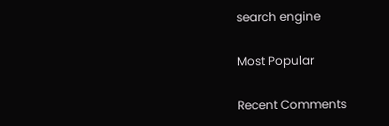search engine

Most Popular

Recent Comments